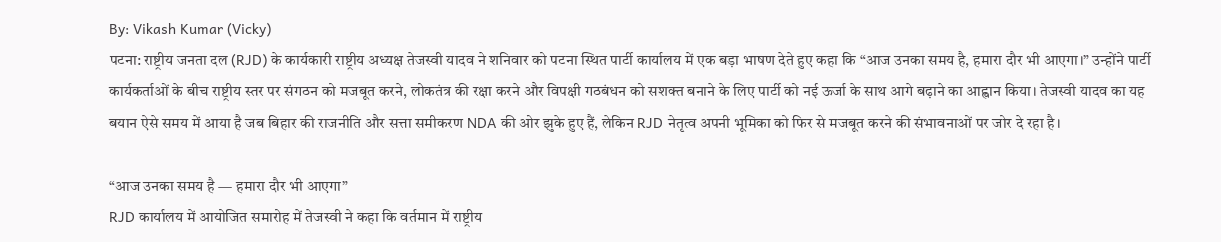By: Vikash Kumar (Vicky)
पटना: राष्ट्रीय जनता दल (RJD) के कार्यकारी राष्ट्रीय अध्यक्ष तेजस्वी यादव ने शनिवार को पटना स्थित पार्टी कार्यालय में एक बड़ा भाषण देते हुए कहा कि “आज उनका समय है, हमारा दौर भी आएगा।” उन्होंने पार्टी कार्यकर्ताओं के बीच राष्ट्रीय स्तर पर संगठन को मजबूत करने, लोकतंत्र की रक्षा करने और विपक्षी गठबंधन को सशक्त बनाने के लिए पार्टी को नई ऊर्जा के साथ आगे बढ़ाने का आह्वान किया। तेजस्वी यादव का यह बयान ऐसे समय में आया है जब बिहार की राजनीति और सत्ता समीकरण NDA की ओर झुके हुए हैं, लेकिन RJD नेतृत्व अपनी भूमिका को फिर से मजबूत करने की संभावनाओं पर जोर दे रहा है।

“आज उनका समय है — हमारा दौर भी आएगा”
RJD कार्यालय में आयोजित समारोह में तेजस्वी ने कहा कि वर्तमान में राष्ट्रीय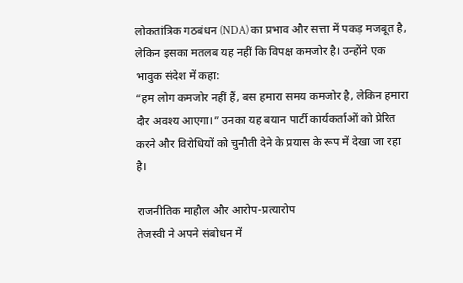लोकतांत्रिक गठबंधन (NDA) का प्रभाव और सत्ता में पकड़ मजबूत है, लेकिन इसका मतलब यह नहीं कि विपक्ष कमजोर है। उन्होंने एक भावुक संदेश में कहा:
“हम लोग कमजोर नहीं हैं, बस हमारा समय कमजोर है, लेकिन हमारा दौर अवश्य आएगा।” उनका यह बयान पार्टी कार्यकर्ताओं को प्रेरित करने और विरोधियों को चुनौती देने के प्रयास के रूप में देखा जा रहा है।

राजनीतिक माहौल और आरोप-प्रत्यारोप
तेजस्वी ने अपने संबोधन में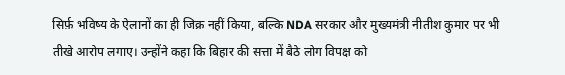सिर्फ़ भविष्य के ऐलानों का ही जिक्र नहीं किया, बल्कि NDA सरकार और मुख्यमंत्री नीतीश कुमार पर भी तीखे आरोप लगाए। उन्होंने कहा कि बिहार की सत्ता में बैठे लोग विपक्ष को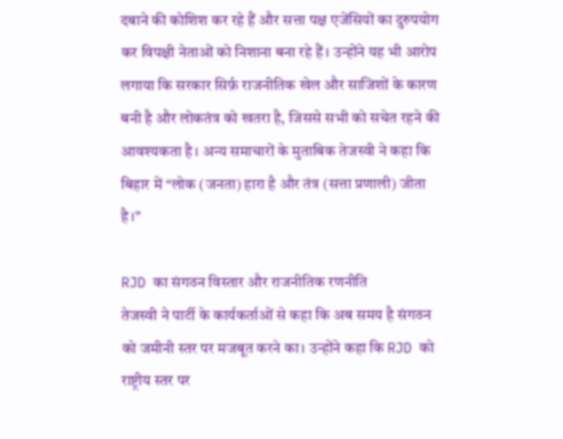दबाने की कोशिश कर रहे हैं और सत्ता पक्ष एजेंसियों का दुरुपयोग कर विपक्षी नेताओं को निशाना बना रहे हैं। उन्होंने यह भी आरोप लगाया कि सरकार सिर्फ़ राजनीतिक खेल और साजिशों के कारण बनी है और लोकतंत्र को खतरा है, जिससे सभी को सचेत रहने की आवश्यकता है। अन्य समाचारों के मुताबिक तेजस्वी ने कहा कि बिहार में “लोक (जनता) हारा है और तंत्र (सत्ता प्रणाली) जीता है।”

RJD का संगठन विस्तार और राजनीतिक रणनीति
तेजस्वी ने पार्टी के कार्यकर्ताओं से कहा कि अब समय है संगठन को जमीनी स्तर पर मजबूत करने का। उन्होंने कहा कि RJD को राष्ट्रीय स्तर पर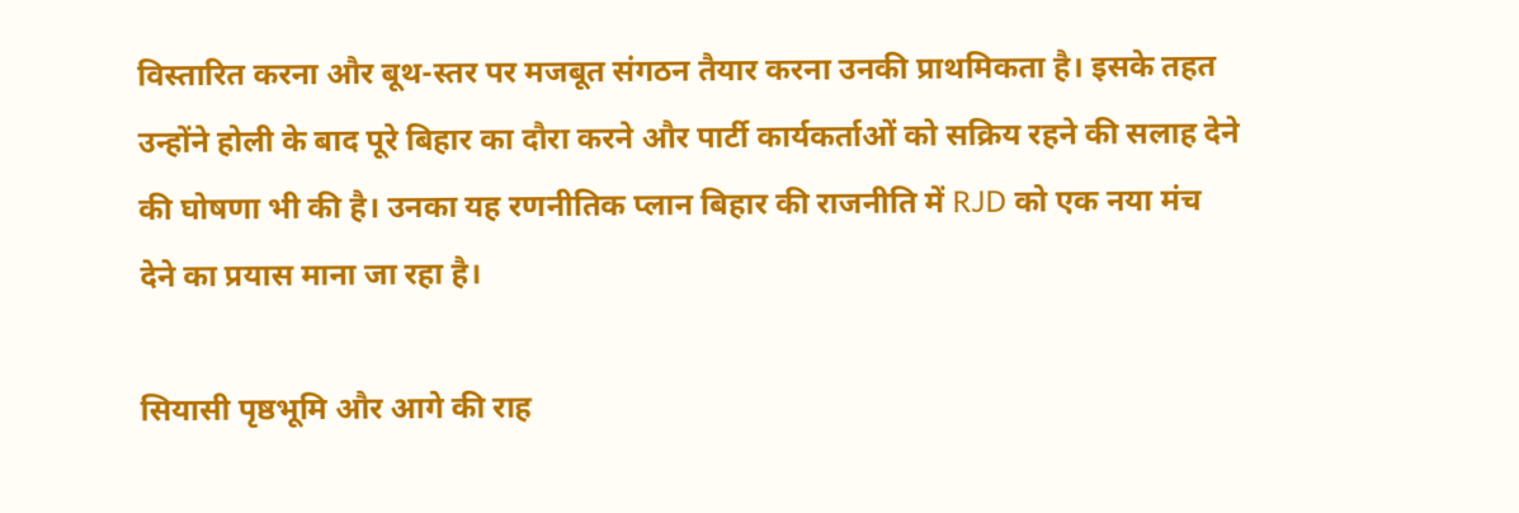विस्तारित करना और बूथ-स्तर पर मजबूत संगठन तैयार करना उनकी प्राथमिकता है। इसके तहत उन्होंने होली के बाद पूरे बिहार का दौरा करने और पार्टी कार्यकर्ताओं को सक्रिय रहने की सलाह देने की घोषणा भी की है। उनका यह रणनीतिक प्लान बिहार की राजनीति में RJD को एक नया मंच देने का प्रयास माना जा रहा है।

सियासी पृष्ठभूमि और आगे की राह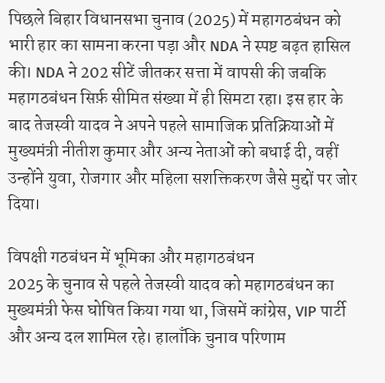पिछले बिहार विधानसभा चुनाव (2025) में महागठबंधन को भारी हार का सामना करना पड़ा और NDA ने स्पष्ट बढ़त हासिल की। NDA ने 202 सीटें जीतकर सत्ता में वापसी की जबकि महागठबंधन सिर्फ़ सीमित संख्या में ही सिमटा रहा। इस हार के बाद तेजस्वी यादव ने अपने पहले सामाजिक प्रतिक्रियाओं में मुख्यमंत्री नीतीश कुमार और अन्य नेताओं को बधाई दी, वहीं उन्होंने युवा, रोजगार और महिला सशक्तिकरण जैसे मुद्दों पर जोर दिया।

विपक्षी गठबंधन में भूमिका और महागठबंधन
2025 के चुनाव से पहले तेजस्वी यादव को महागठबंधन का मुख्यमंत्री फेस घोषित किया गया था, जिसमें कांग्रेस, VIP पार्टी और अन्य दल शामिल रहे। हालाँकि चुनाव परिणाम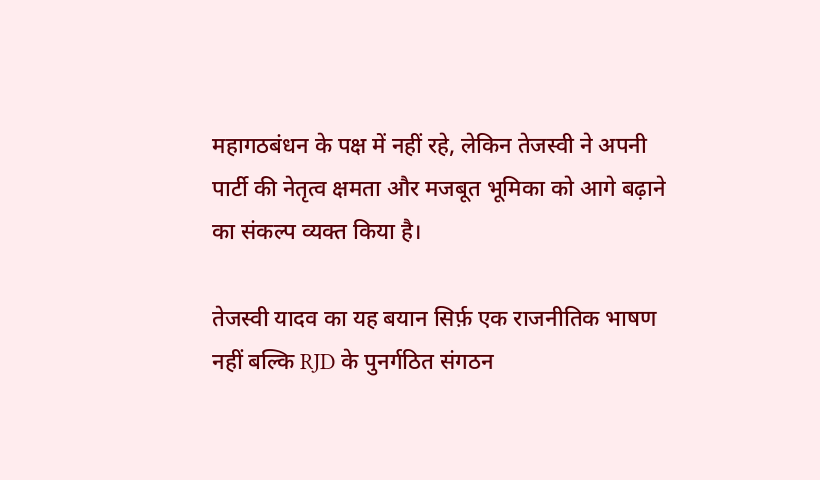महागठबंधन के पक्ष में नहीं रहे, लेकिन तेजस्वी ने अपनी पार्टी की नेतृत्व क्षमता और मजबूत भूमिका को आगे बढ़ाने का संकल्प व्यक्त किया है।

तेजस्वी यादव का यह बयान सिर्फ़ एक राजनीतिक भाषण नहीं बल्कि RJD के पुनर्गठित संगठन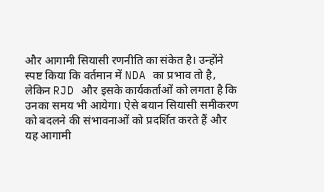और आगामी सियासी रणनीति का संकेत है। उन्होंने स्पष्ट किया कि वर्तमान में NDA का प्रभाव तो है, लेकिन RJD और इसके कार्यकर्ताओं को लगता है कि उनका समय भी आयेगा। ऐसे बयान सियासी समीकरण को बदलने की संभावनाओं को प्रदर्शित करते हैं और यह आगामी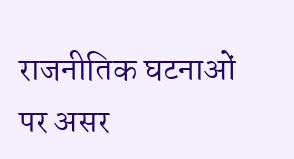राजनीतिक घटनाओं पर असर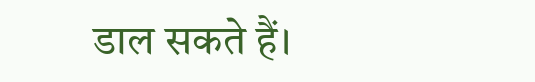डाल सकते हैं।